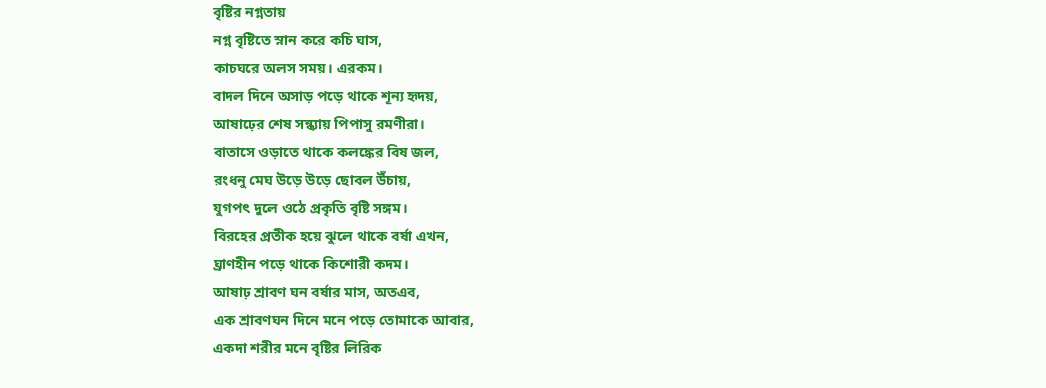বৃষ্টির নগ্নতায়
নগ্ন বৃষ্টিতে স্নান করে কচি ঘাস,
কাচঘরে অলস সময়। এরকম।
বাদল দিনে অসাড় পড়ে থাকে শূন্য হৃদয়,
আষাঢ়ের শেষ সন্ধ্যায় পিপাসু রমণীরা।
বাতাসে ওড়াতে থাকে কলঙ্কের বিষ জল,
রংধনু মেঘ উড়ে উড়ে ছোবল উঁচায়,
যুগপৎ দুলে ওঠে প্রকৃতি বৃষ্টি সঙ্গম।
বিরহের প্রতীক হয়ে ঝুলে থাকে বর্ষা এখন,
ঘ্রাণহীন পড়ে থাকে কিশোরী কদম।
আষাঢ় শ্রাবণ ঘন বর্ষার মাস, অতএব,
এক শ্রাবণঘন দিনে মনে পড়ে তোমাকে আবার,
একদা শরীর মনে বৃষ্টির লিরিক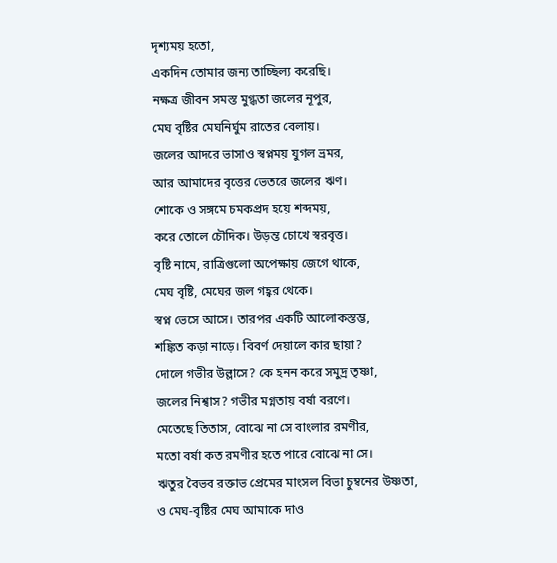দৃশ্যময় হতো,
একদিন তোমার জন্য তাচ্ছিল্য করেছি।
নক্ষত্র জীবন সমস্ত মুগ্ধতা জলের নূপুর,
মেঘ বৃষ্টির মেঘনির্ঘুম রাতের বেলায়।
জলের আদরে ভাসাও স্বপ্নময় যুগল ভ্রমর,
আর আমাদের বৃত্তের ভেতরে জলের ঋণ।
শোকে ও সঙ্গমে চমকপ্রদ হয়ে শব্দময়,
করে তোলে চৌদিক। উড়ন্ত চোখে স্বরবৃত্ত।
বৃষ্টি নামে, রাত্রিগুলো অপেক্ষায় জেগে থাকে,
মেঘ বৃষ্টি, মেঘের জল গহ্বর থেকে।
স্বপ্ন ভেসে আসে। তারপর একটি আলোকস্তম্ভ,
শঙ্কিত কড়া নাড়ে। বিবর্ণ দেয়ালে কার ছায়া?
দোলে গভীর উল্লাসে? কে হনন করে সমুদ্র তৃষ্ণা,
জলের নিশ্বাস? গভীর মগ্নতায় বর্ষা বরণে।
মেতেছে তিতাস, বোঝে না সে বাংলার রমণীর,
মতো বর্ষা কত রমণীর হতে পারে বোঝে না সে।
ঋতুর বৈভব রক্তাভ প্রেমের মাংসল বিভা চুম্বনের উষ্ণতা,
ও মেঘ-বৃষ্টির মেঘ আমাকে দাও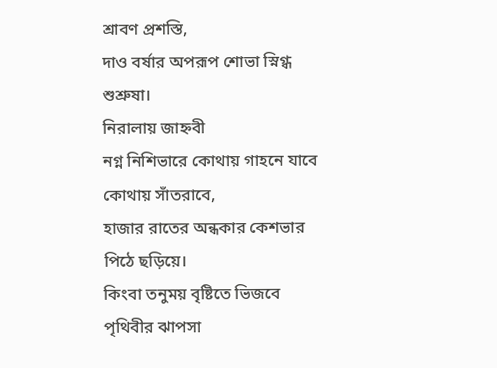শ্রাবণ প্রশস্তি,
দাও বর্ষার অপরূপ শোভা স্নিগ্ধ শুশ্রুষা।
নিরালায় জাহ্নবী
নগ্ন নিশিভারে কোথায় গাহনে যাবে কোথায় সাঁতরাবে,
হাজার রাতের অন্ধকার কেশভার পিঠে ছড়িয়ে।
কিংবা তনুময় বৃষ্টিতে ভিজবে পৃথিবীর ঝাপসা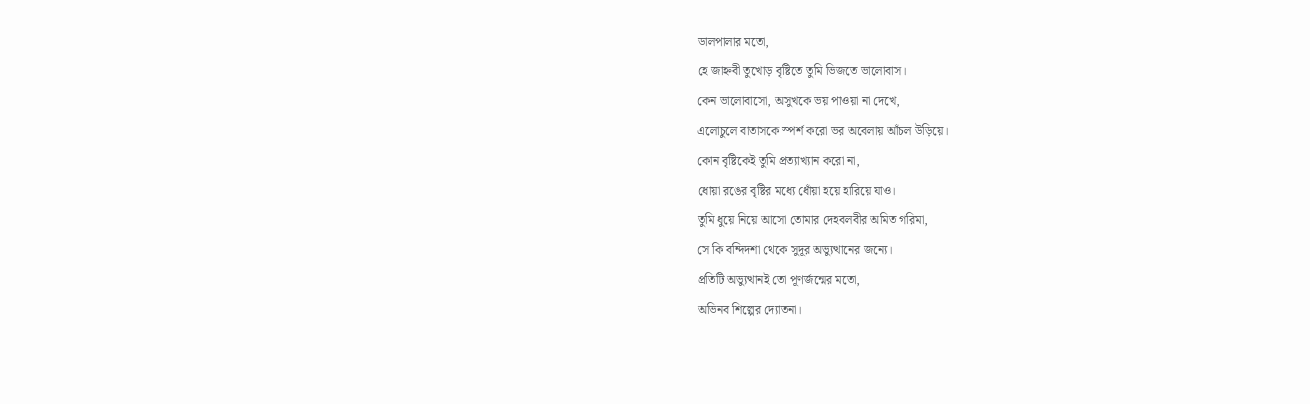ডালপালার মতো,
হে জাহ্নবী তুখোড় বৃষ্টিতে তুমি ভিজতে ভালোবাস।
কেন ভালোবাসো, অসুখকে ভয় পাওয়া না দেখে,
এলোচুলে বাতাসকে স্পর্শ করো ভর অবেলায় আঁচল উড়িয়ে।
কোন বৃষ্টিকেই তুমি প্রত্যাখ্যান করো না,
ধোয়া রঙের বৃষ্টির মধ্যে ধোঁয়া হয়ে হারিয়ে যাও।
তুমি ধুয়ে নিয়ে আসো তোমার দেহবলবীর অমিত গরিমা,
সে কি বন্দিদশা থেকে সুদূর অভ্যুত্থানের জন্যে।
প্রতিটি অভ্যুত্থানই তো পূণর্জন্মের মতো,
অভিনব শিল্পের দ্যোতনা।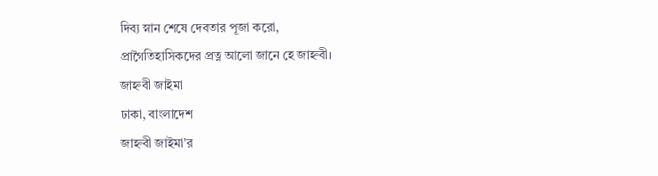দিব্য স্নান শেষে দেবতার পূজা করো,
প্রাগৈতিহাসিকদের প্রত্ন আলো জানে হে জাহ্নবী।
জাহ্নবী জাইমা
ঢাকা, বাংলাদেশ
জাহ্নবী জাইমা’র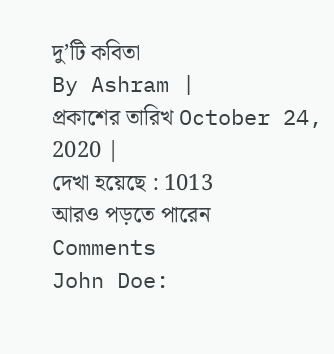দু’টি কবিতা
By Ashram |
প্রকাশের তারিখ October 24, 2020 |
দেখা হয়েছে : 1013
আরও পড়তে পারেন
Comments
John Doe: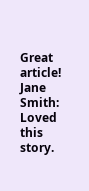Great article!
Jane Smith: Loved this story.